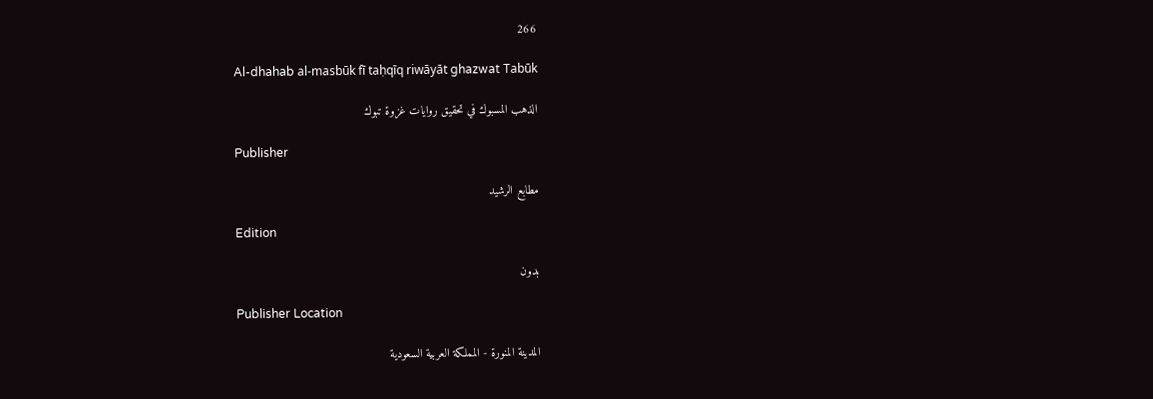266

Al-dhahab al-masbūk fī taḥqīq riwāyāt ghazwat Tabūk

الذهب المسبوك في تحقيق روايات غزوة تبوك

Publisher

مطابع الرشيد

Edition

بدون

Publisher Location

المدينة المنورة - المملكة العربية السعودية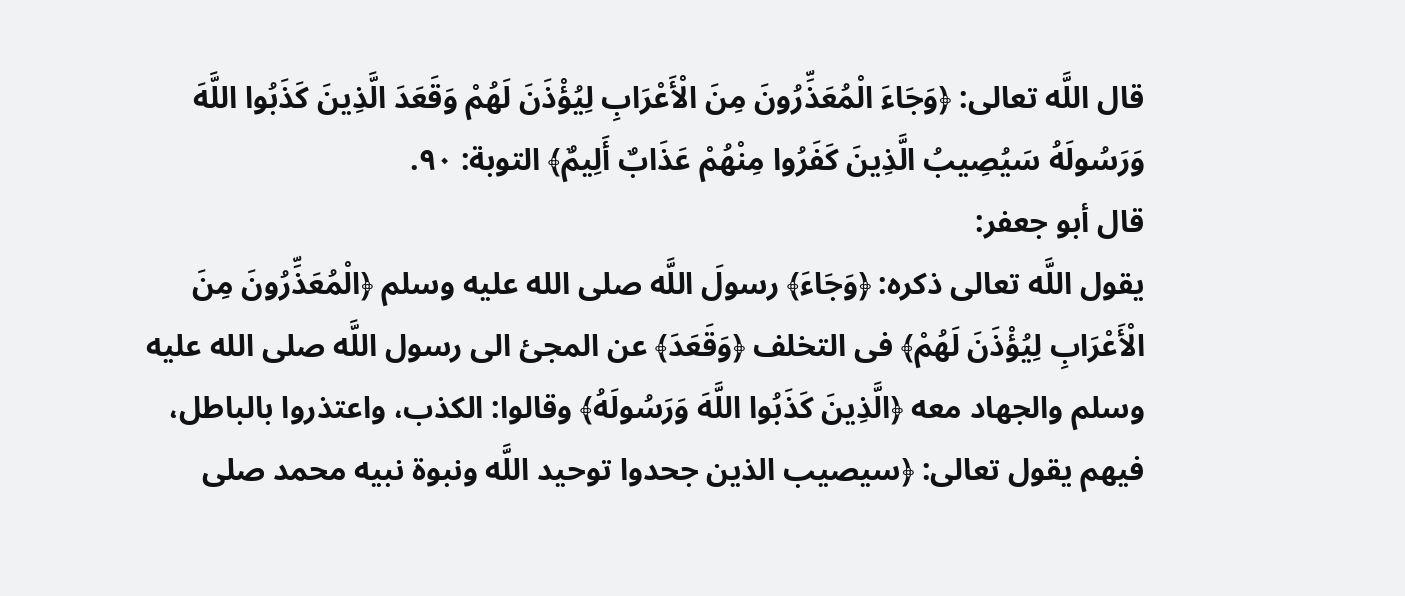قال اللَّه تعالى: ﴿وَجَاءَ الْمُعَذِّرُونَ مِنَ الْأَعْرَابِ لِيُؤْذَنَ لَهُمْ وَقَعَدَ الَّذِينَ كَذَبُوا اللَّهَ وَرَسُولَهُ سَيُصِيبُ الَّذِينَ كَفَرُوا مِنْهُمْ عَذَابٌ أَلِيمٌ﴾ التوبة: ٩٠.
قال أبو جعفر:
يقول اللَّه تعالى ذكره: ﴿وَجَاءَ﴾ رسولَ اللَّه صلى الله عليه وسلم ﴿الْمُعَذِّرُونَ مِنَ الْأَعْرَابِ لِيُؤْذَنَ لَهُمْ﴾ فى التخلف ﴿وَقَعَدَ﴾ عن المجئ الى رسول اللَّه صلى الله عليه وسلم والجهاد معه ﴿الَّذِينَ كَذَبُوا اللَّهَ وَرَسُولَهُ﴾ وقالوا: الكذب، واعتذروا بالباطل، فيهم يقول تعالى: ﴿سيصيب الذين جحدوا توحيد اللَّه ونبوة نبيه محمد صلى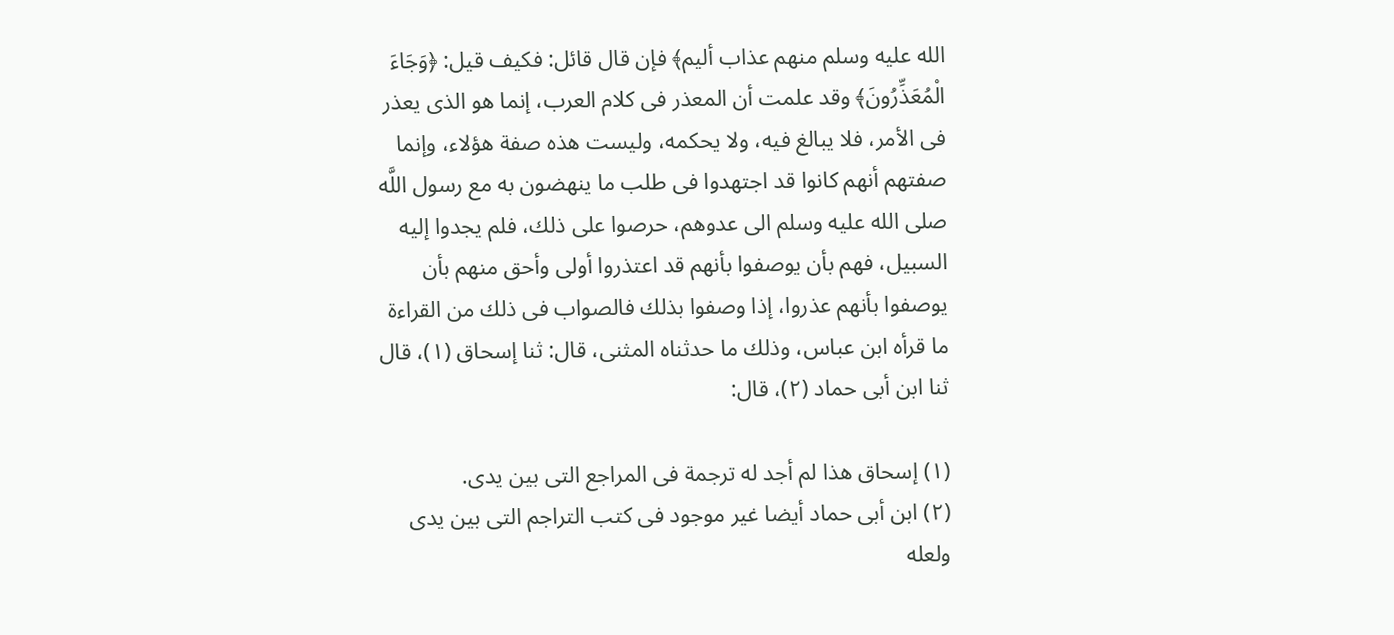الله عليه وسلم منهم عذاب أليم﴾ فإن قال قائل: فكيف قيل: ﴿وَجَاءَ الْمُعَذِّرُونَ﴾ وقد علمت أن المعذر فى كلام العرب، إنما هو الذى يعذر فى الأمر، فلا يبالغ فيه، ولا يحكمه، وليست هذه صفة هؤلاء، وإنما صفتهم أنهم كانوا قد اجتهدوا فى طلب ما ينهضون به مع رسول اللَّه صلى الله عليه وسلم الى عدوهم، حرصوا على ذلك، فلم يجدوا إليه السبيل، فهم بأن يوصفوا بأنهم قد اعتذروا أولى وأحق منهم بأن يوصفوا بأنهم عذروا، إذا وصفوا بذلك فالصواب فى ذلك من القراءة ما قرأه ابن عباس، وذلك ما حدثناه المثنى، قال: ثنا إسحاق (١)، قال ثنا ابن أبى حماد (٢)، قال:

(١) إسحاق هذا لم أجد له ترجمة فى المراجع التى بين يدى.
(٢) ابن أبى حماد أيضا غير موجود فى كتب التراجم التى بين يدى ولعله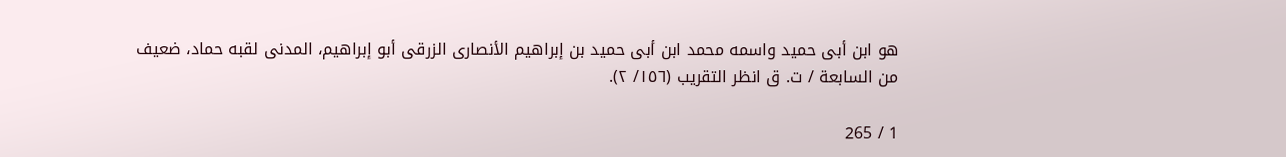هو ابن أبى حميد واسمه محمد ابن أبى حميد بن إبراهيم الأنصارى الزرقى أبو إبراهيم، المدنى لقبه حماد، ضعيف من السابعة / ت. ق انظر التقريب (١٥٦/ ٢).

1 / 265